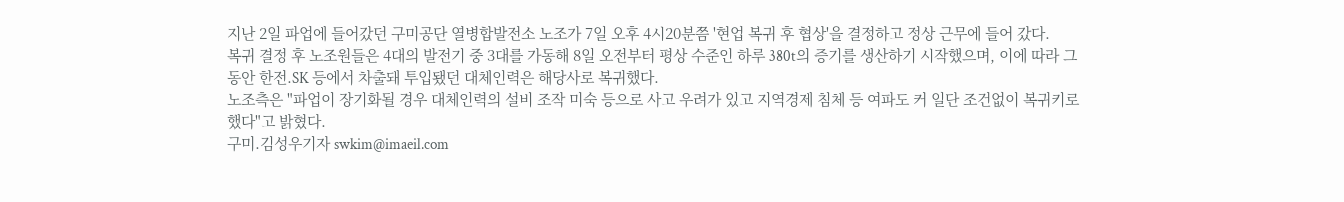지난 2일 파업에 들어갔던 구미공단 열병합발전소 노조가 7일 오후 4시20분쯤 '현업 복귀 후 협상'을 결정하고 정상 근무에 들어 갔다.
복귀 결정 후 노조원들은 4대의 발전기 중 3대를 가동해 8일 오전부터 평상 수준인 하루 380t의 증기를 생산하기 시작했으며, 이에 따라 그동안 한전.SK 등에서 차출돼 투입됐던 대체인력은 해당사로 복귀했다.
노조측은 "파업이 장기화될 경우 대체인력의 설비 조작 미숙 등으로 사고 우려가 있고 지역경제 침체 등 여파도 커 일단 조건없이 복귀키로 했다"고 밝혔다.
구미.김성우기자 swkim@imaeil.com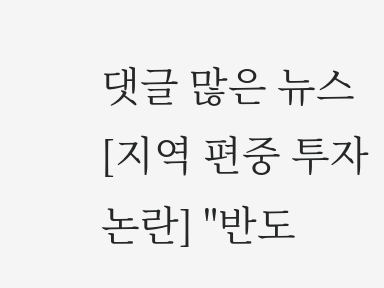댓글 많은 뉴스
[지역 편중 투자 논란] "반도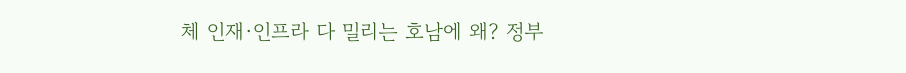체 인재·인프라 다 밀리는 호남에 왜? 정부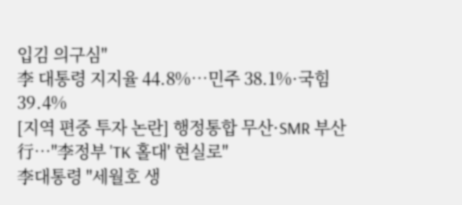입김 의구심"
李 대통령 지지율 44.8%…민주 38.1%·국힘 39.4%
[지역 편중 투자 논란] 행정통합 무산·SMR 부산行…"李정부 'TK 홀대' 현실로"
李대통령 "세월호 생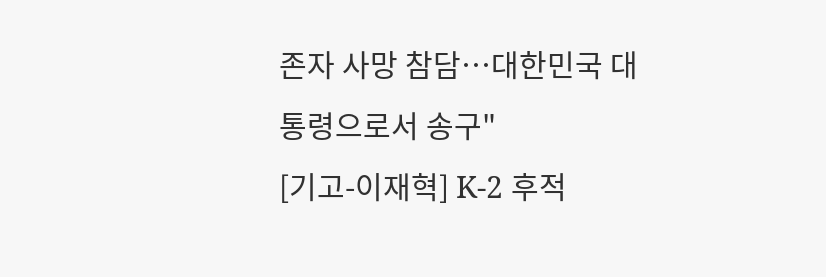존자 사망 참담…대한민국 대통령으로서 송구"
[기고-이재혁] K-2 후적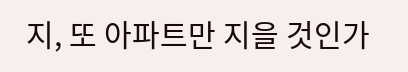지, 또 아파트만 지을 것인가